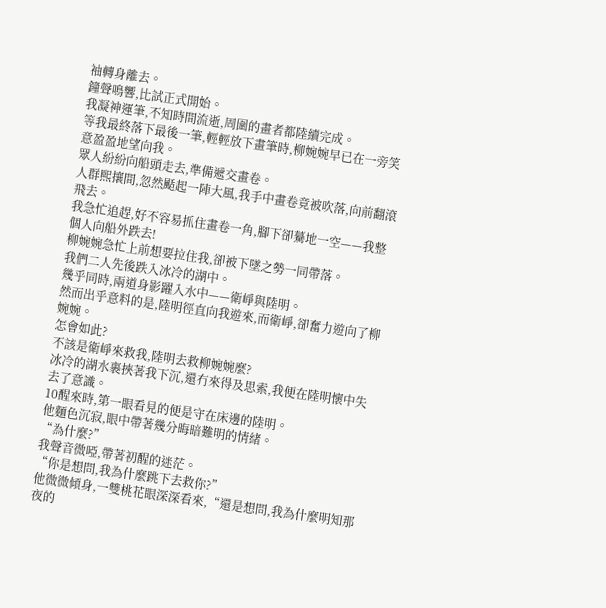袖轉身離去。
鐘聲鳴響,比試正式開始。
我凝神運筆,不知時間流逝,周圍的畫者都陸續完成。
等我最終落下最後一筆,輕輕放下畫筆時,柳婉婉早已在一旁笑意盈盈地望向我。
眾人紛紛向船頭走去,準備遞交畫卷。
人群熙攘間,忽然颳起一陣大風,我手中畫卷竟被吹落,向前翻滾飛去。
我急忙追趕,好不容易抓住畫卷一角,腳下卻驀地一空——我整個人向船外跌去!
柳婉婉急忙上前想要拉住我,卻被下墜之勢一同帶落。
我們二人先後跌入冰冷的湖中。
幾乎同時,兩道身影躍入水中——衛崢與陸明。
然而出乎意料的是,陸明徑直向我遊來,而衛崢,卻奮力遊向了柳婉婉。
怎會如此?
不該是衛崢來救我,陸明去救柳婉婉麼?
冰冷的湖水裹挾著我下沉,還冇來得及思索,我便在陸明懷中失去了意識。
10醒來時,第一眼看見的便是守在床邊的陸明。
他麵色沉寂,眼中帶著幾分晦暗難明的情緒。
“為什麼?”
我聲音微啞,帶著初醒的迷茫。
“你是想問,我為什麼跳下去救你?”
他微微傾身,一雙桃花眼深深看來,“還是想問,我為什麼明知那夜的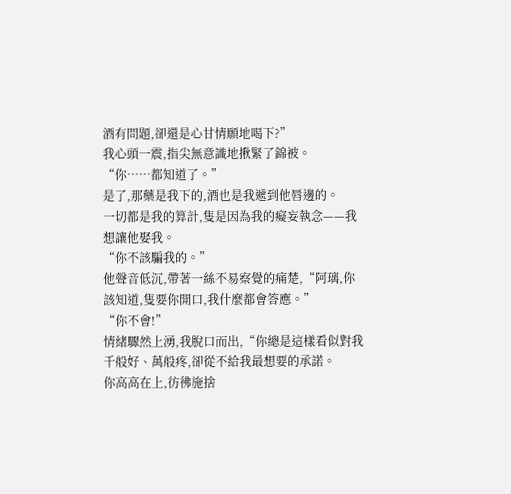酒有問題,卻還是心甘情願地喝下?”
我心頭一震,指尖無意識地揪緊了錦被。
“你……都知道了。”
是了,那藥是我下的,酒也是我遞到他唇邊的。
一切都是我的算計,隻是因為我的癡妄執念——我想讓他娶我。
“你不該騙我的。”
他聲音低沉,帶著一絲不易察覺的痛楚,“阿璃,你該知道,隻要你開口,我什麼都會答應。”
“你不會!”
情緒驟然上湧,我脫口而出,“你總是這樣看似對我千般好、萬般疼,卻從不給我最想要的承諾。
你高高在上,彷彿施捨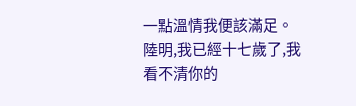一點溫情我便該滿足。
陸明,我已經十七歲了,我看不清你的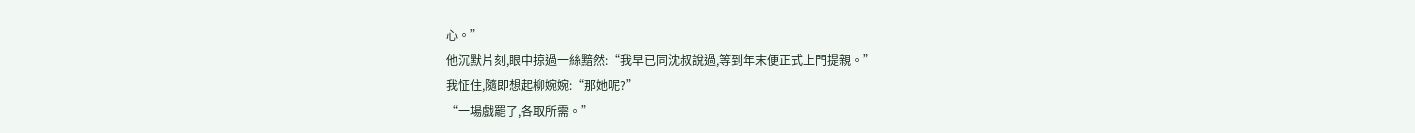心。”
他沉默片刻,眼中掠過一絲黯然:“我早已同沈叔說過,等到年末便正式上門提親。”
我怔住,隨即想起柳婉婉:“那她呢?”
“一場戲罷了,各取所需。”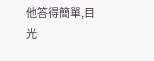他答得簡單,目光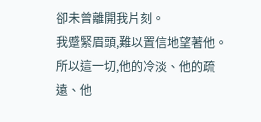卻未曾離開我片刻。
我蹙緊眉頭,難以置信地望著他。
所以這一切,他的冷淡、他的疏遠、他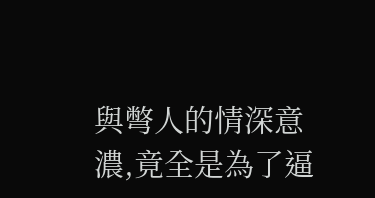與彆人的情深意濃,竟全是為了逼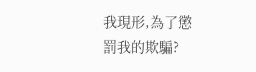我現形,為了懲罰我的欺騙?